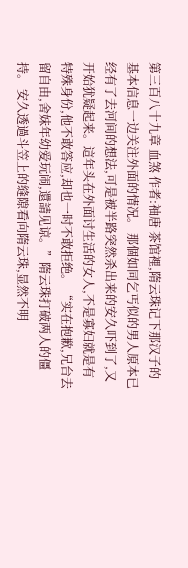第三百八十九章 血煞 作者:袖唐 茶馆裡,隋云珠记下那汉子的基本信息一边关注外面的情况。 那個如同乞丐似的男人原本已经有了去河间的想法,可是被半路突然杀出来的安久吓到了,又开始犹疑起来。這年头在外面讨生活的女人,不是寡妇就是有特殊身份,他不敢答应,却也一时不敢拒绝。 “实在抱歉,兄台去留自由,舍妹年幼爱玩闹,還請见谅。”隋云珠打破两人的僵持。 安久透過斗笠上的缝隙看向隋云珠,显然不明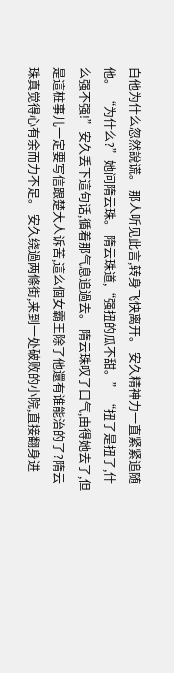白他为什么忽然說谎。 那人听见此言,转身飞快离开。 安久精神力一直紧紧追随他。 “为什么?”她问隋云珠。 隋云珠道,“强扭的瓜不甜。” “扭了是扭了,什么强不强!”安久丢下這句话,循着那气息追過去。 隋云珠叹了口气,由得她去了,但是這桩事儿一定要写信跟楚大人诉苦,這么個女霸王除了他還有谁能治的了?隋云珠真觉得心有余而力不足。 安久绕過两條街,来到一处破败的小院,直接翻身进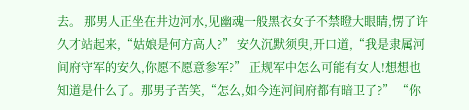去。 那男人正坐在井边河水,见幽魂一般黑衣女子不禁瞪大眼睛,愣了许久才站起来,“姑娘是何方高人?” 安久沉默须臾,开口道,“我是隶属河间府守军的安久,你愿不愿意参军?” 正规军中怎么可能有女人!想想也知道是什么了。那男子苦笑,“怎么,如今连河间府都有暗卫了?” “你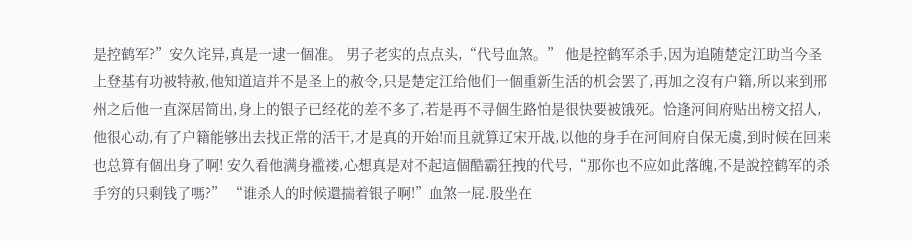是控鹤军?”安久诧异,真是一逮一個准。 男子老实的点点头,“代号血煞。” 他是控鹤军杀手,因为追随楚定江助当今圣上登基有功被特赦,他知道這并不是圣上的赦令,只是楚定江给他们一個重新生活的机会罢了,再加之沒有户籍,所以来到邢州之后他一直深居简出,身上的银子已经花的差不多了,若是再不寻個生路怕是很快要被饿死。恰逢河间府贴出榜文招人,他很心动,有了户籍能够出去找正常的活干,才是真的开始!而且就算辽宋开战,以他的身手在河间府自保无虞,到时候在回来也总算有個出身了啊! 安久看他满身褴褛,心想真是对不起這個酷霸狂拽的代号,“那你也不应如此落魄,不是說控鹤军的杀手穷的只剩钱了嗎?” “谁杀人的时候還揣着银子啊!”血煞一屁.股坐在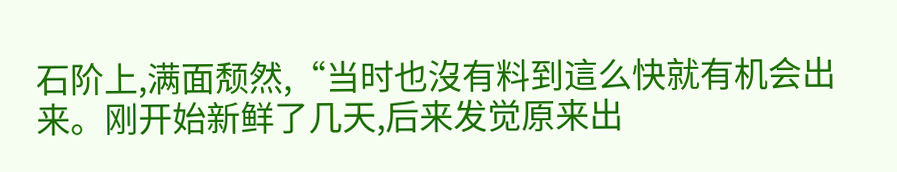石阶上,满面颓然,“当时也沒有料到這么快就有机会出来。刚开始新鲜了几天,后来发觉原来出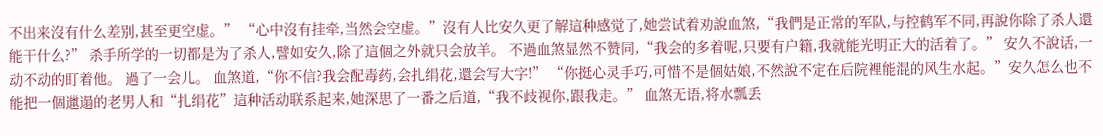不出来沒有什么差别,甚至更空虚。” “心中沒有挂牵,当然会空虚。”沒有人比安久更了解這种感觉了,她尝试着劝說血煞,“我們是正常的军队,与控鹤军不同,再說你除了杀人還能干什么?” 杀手所学的一切都是为了杀人,譬如安久,除了這個之外就只会放羊。 不過血煞显然不赞同,“我会的多着呢,只要有户籍,我就能光明正大的活着了。” 安久不說话,一动不动的盯着他。 過了一会儿。 血煞道,“你不信?我会配毒药,会扎绢花,還会写大字!” “你挺心灵手巧,可惜不是個姑娘,不然說不定在后院裡能混的风生水起。”安久怎么也不能把一個邋遢的老男人和“扎绢花”這种活动联系起来,她深思了一番之后道,“我不歧视你,跟我走。” 血煞无语,将水瓢丢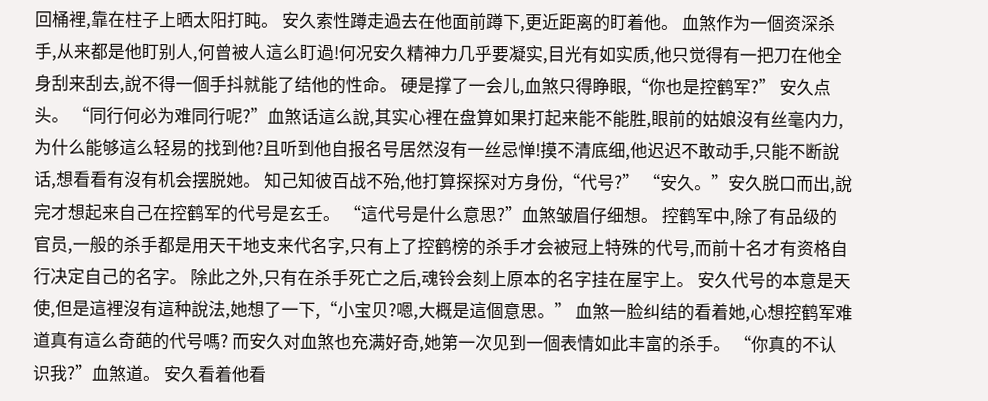回桶裡,靠在柱子上晒太阳打盹。 安久索性蹲走過去在他面前蹲下,更近距离的盯着他。 血煞作为一個资深杀手,从来都是他盯别人,何曾被人這么盯過!何况安久精神力几乎要凝实,目光有如实质,他只觉得有一把刀在他全身刮来刮去,說不得一個手抖就能了结他的性命。 硬是撑了一会儿,血煞只得睁眼,“你也是控鹤军?” 安久点头。 “同行何必为难同行呢?”血煞话這么說,其实心裡在盘算如果打起来能不能胜,眼前的姑娘沒有丝毫内力,为什么能够這么轻易的找到他?且听到他自报名号居然沒有一丝忌惮!摸不清底细,他迟迟不敢动手,只能不断說话,想看看有沒有机会摆脱她。 知己知彼百战不殆,他打算探探对方身份,“代号?” “安久。”安久脱口而出,說完才想起来自己在控鹤军的代号是玄壬。 “這代号是什么意思?”血煞皱眉仔细想。 控鹤军中,除了有品级的官员,一般的杀手都是用天干地支来代名字,只有上了控鹤榜的杀手才会被冠上特殊的代号,而前十名才有资格自行决定自己的名字。 除此之外,只有在杀手死亡之后,魂铃会刻上原本的名字挂在屋宇上。 安久代号的本意是天使,但是這裡沒有這种說法,她想了一下,“小宝贝?嗯,大概是這個意思。” 血煞一脸纠结的看着她,心想控鹤军难道真有這么奇葩的代号嗎? 而安久对血煞也充满好奇,她第一次见到一個表情如此丰富的杀手。 “你真的不认识我?”血煞道。 安久看着他看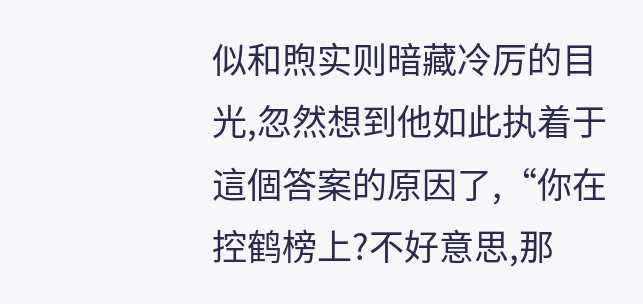似和煦实则暗藏冷厉的目光,忽然想到他如此执着于這個答案的原因了,“你在控鹤榜上?不好意思,那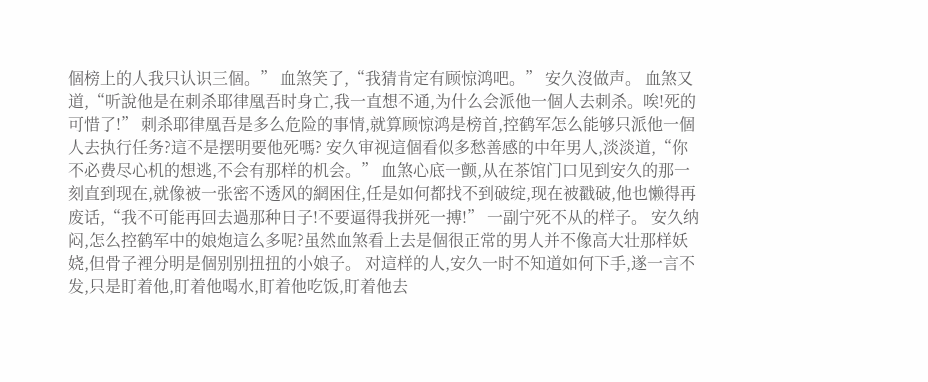個榜上的人我只认识三個。” 血煞笑了,“我猜肯定有顾惊鸿吧。” 安久沒做声。 血煞又道,“听說他是在刺杀耶律凰吾时身亡,我一直想不通,为什么会派他一個人去刺杀。唉!死的可惜了!” 刺杀耶律凰吾是多么危险的事情,就算顾惊鸿是榜首,控鹤军怎么能够只派他一個人去执行任务?這不是摆明要他死嗎? 安久审视這個看似多愁善感的中年男人,淡淡道,“你不必费尽心机的想逃,不会有那样的机会。” 血煞心底一颤,从在茶馆门口见到安久的那一刻直到现在,就像被一张密不透风的網困住,任是如何都找不到破绽,现在被戳破,他也懒得再废话,“我不可能再回去過那种日子!不要逼得我拼死一搏!” 一副宁死不从的样子。 安久纳闷,怎么控鹤军中的娘炮這么多呢?虽然血煞看上去是個很正常的男人并不像高大壮那样妖娆,但骨子裡分明是個别别扭扭的小娘子。 对這样的人,安久一时不知道如何下手,遂一言不发,只是盯着他,盯着他喝水,盯着他吃饭,盯着他去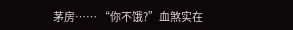茅房…… “你不饿?”血煞实在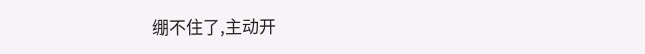绷不住了,主动开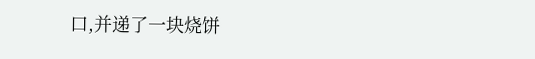口,并递了一块烧饼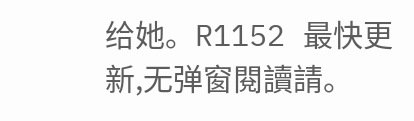给她。R1152 最快更新,无弹窗閱讀請。